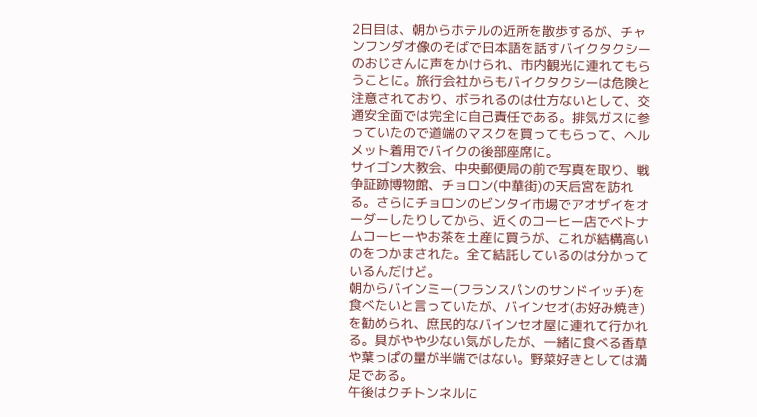2日目は、朝からホテルの近所を散歩するが、チャンフンダオ像のそばで日本語を話すバイクタクシーのおじさんに声をかけられ、市内観光に連れてもらうことに。旅行会社からもバイクタクシーは危険と注意されており、ボラれるのは仕方ないとして、交通安全面では完全に自己責任である。排気ガスに参っていたので道端のマスクを買ってもらって、ヘルメット着用でバイクの後部座席に。
サイゴン大教会、中央郵便局の前で写真を取り、戦争証跡博物館、チョロン(中華街)の天后宮を訪れる。さらにチョロンのビンタイ市場でアオザイをオーダーしたりしてから、近くのコーヒー店でベトナムコーヒーやお茶を土産に買うが、これが結構高いのをつかまされた。全て結託しているのは分かっているんだけど。
朝からバインミー(フランスパンのサンドイッチ)を食べたいと言っていたが、バインセオ(お好み焼き)を勧められ、庶民的なバインセオ屋に連れて行かれる。具がやや少ない気がしたが、一緒に食べる香草や葉っぱの量が半端ではない。野菜好きとしては満足である。
午後はクチトンネルに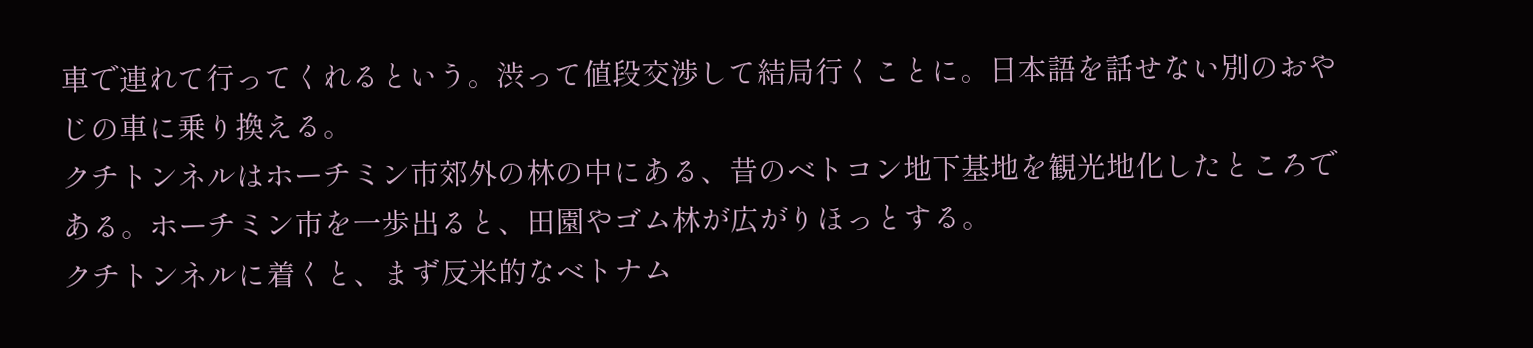車で連れて行ってくれるという。渋って値段交渉して結局行くことに。日本語を話せない別のおやじの車に乗り換える。
クチトンネルはホーチミン市郊外の林の中にある、昔のベトコン地下基地を観光地化したところである。ホーチミン市を一歩出ると、田園やゴム林が広がりほっとする。
クチトンネルに着くと、まず反米的なベトナム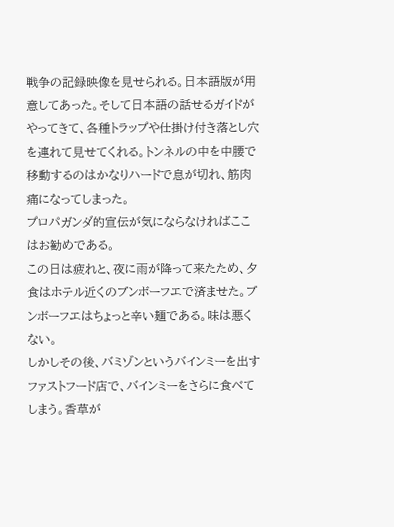戦争の記録映像を見せられる。日本語版が用意してあった。そして日本語の話せるガイドがやってきて、各種トラップや仕掛け付き落とし穴を連れて見せてくれる。トンネルの中を中腰で移動するのはかなりハードで息が切れ、筋肉痛になってしまった。
プロパガンダ的宣伝が気にならなければここはお勧めである。
この日は疲れと、夜に雨が降って来たため、夕食はホテル近くのブンボーフエで済ませた。ブンボーフエはちょっと辛い麺である。味は悪くない。
しかしその後、バミゾンというバインミーを出すファストフード店で、バインミーをさらに食べてしまう。香草が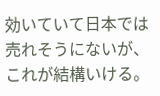効いていて日本では売れそうにないが、これが結構いける。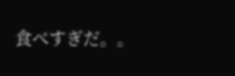食べすぎだ。。